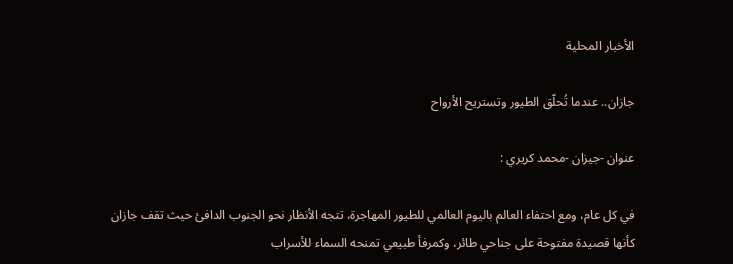الأخبار المحلية

جازان.. عندما تُحلّق الطيور وتستريح الأرواح

عنوان -جيزان -محمد كريري :

في كل عام، ومع احتفاء العالم باليوم العالمي للطيور المهاجرة، تتجه الأنظار نحو الجنوب الدافئ حيث تقف جازان كأنها قصيدة مفتوحة على جناحي طائر، وكمرفأ طبيعي تمنحه السماء للأسراب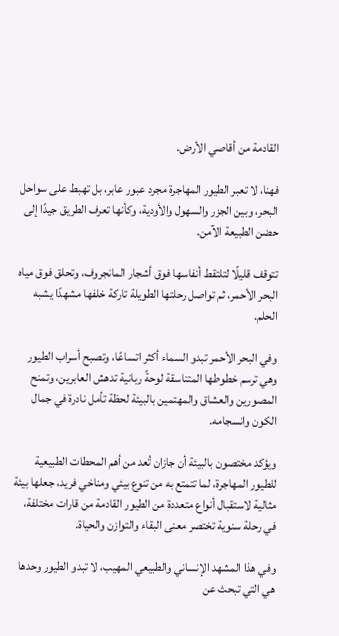القادمة من أقاصي الأرض.

فهنا، لا تعبر الطيور المهاجرة مجرد عبور عابر، بل تهبط على سواحل البحر، وبين الجزر والسهول والأودية، وكأنها تعرف الطريق جيدًا إلى حضن الطبيعة الآمن.

تتوقف قليلًا لتلتقط أنفاسها فوق أشجار المانجروف، وتحلق فوق مياه البحر الأحمر، ثم تواصل رحلتها الطويلة تاركة خلفها مشهدًا يشبه الحلم.

وفي البحر الأحمر تبدو السماء أكثر اتساعًا، وتصبح أسراب الطيور وهي ترسم خطوطها المتناسقة لوحةً ربانية تدهش العابرين، وتمنح المصورين والعشاق والمهتمين بالبيئة لحظة تأمل نادرة في جمال الكون وانسجامه.

ويؤكد مختصون بالبيئة أن جازان تُعد من أهم المحطات الطبيعية للطيور المهاجرة، لما تتمتع به من تنوع بيئي ومناخي فريد، جعلها بيئة مثالية لاستقبال أنواع متعددة من الطيور القادمة من قارات مختلفة، في رحلة سنوية تختصر معنى البقاء والتوازن والحياة.

وفي هذا المشهد الإنساني والطبيعي المهيب، لا تبدو الطيور وحدها هي التي تبحث عن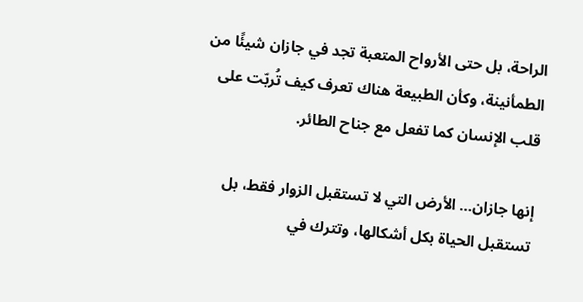الراحة، بل حتى الأرواح المتعبة تجد في جازان شيئًا من الطمأنينة، وكأن الطبيعة هناك تعرف كيف تُربّت على قلب الإنسان كما تفعل مع جناح الطائر.

إنها جازان… الأرض التي لا تستقبل الزوار فقط، بل تستقبل الحياة بكل أشكالها، وتترك في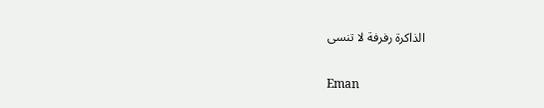الذاكرة رفرفة لا تنسى

Eman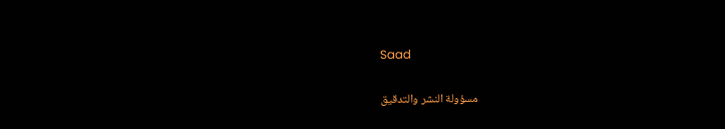Saad

مسؤولة النشر والتدقيق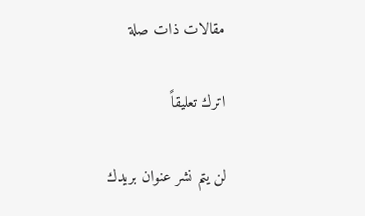مقالات ذات صلة

اترك تعليقاً

لن يتم نشر عنوان بريدك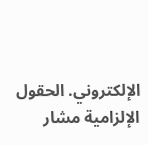الإلكتروني. الحقول الإلزامية مشار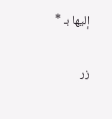إليها بـ *

زر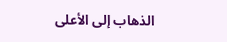الذهاب إلى الأعلى